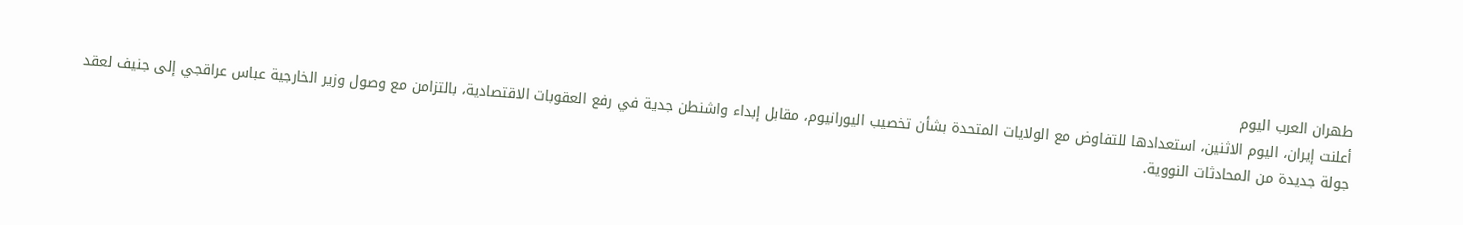طهران العرب اليوم
أعلنت إيران، اليوم الاثنين، استعدادها للتفاوض مع الولايات المتحدة بشأن تخصيب اليورانيوم، مقابل إبداء واشنطن جدية في رفع العقوبات الاقتصادية، بالتزامن مع وصول وزير الخارجية عباس عراقجي إلى جنيف لعقد جولة جديدة من المحادثات النووية.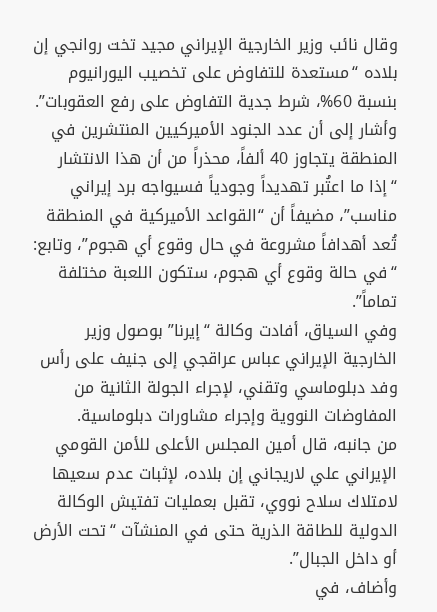وقال نائب وزير الخارجية الإيراني مجيد تخت روانجي إن بلاده “مستعدة للتفاوض على تخصيب اليورانيوم بنسبة 60%، شرط جدية التفاوض على رفع العقوبات”.
وأشار إلى أن عدد الجنود الأميركيين المنتشرين في المنطقة يتجاوز 40 ألفاً، محذراً من أن هذا الانتشار “إذا ما اعتُبر تهديداً وجودياً فسيواجه برد إيراني مناسب”، مضيفاً أن “القواعد الأميركية في المنطقة تُعد أهدافاً مشروعة في حال وقوع أي هجوم”، وتابع: “في حالة وقوع أي هجوم، ستكون اللعبة مختلفة تماماً”.
وفي السياق، أفادت وكالة “إيرنا” بوصول وزير الخارجية الإيراني عباس عراقجي إلى جنيف على رأس وفد دبلوماسي وتقني، لإجراء الجولة الثانية من المفاوضات النووية وإجراء مشاورات دبلوماسية.
من جانبه، قال أمين المجلس الأعلى للأمن القومي الإيراني علي لاريجاني إن بلاده، لإثبات عدم سعيها لامتلاك سلاح نووي، تقبل بعمليات تفتيش الوكالة الدولية للطاقة الذرية حتى في المنشآت “تحت الأرض أو داخل الجبال”.
وأضاف، في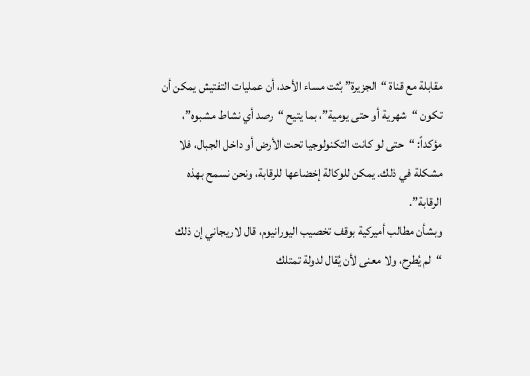مقابلة مع قناة “الجزيرة” بُثت مساء الأحد، أن عمليات التفتيش يمكن أن تكون “شهرية أو حتى يومية”، بما يتيح “رصد أي نشاط مشبوه”، مؤكداً: “حتى لو كانت التكنولوجيا تحت الأرض أو داخل الجبال، فلا مشكلة في ذلك. يمكن للوكالة إخضاعها للرقابة، ونحن نسمح بهذه الرقابة”.
وبشأن مطالب أميركية بوقف تخصيب اليورانيوم، قال لاريجاني إن ذلك “لم يُطرح، ولا معنى لأن يُقال لدولة تمتلك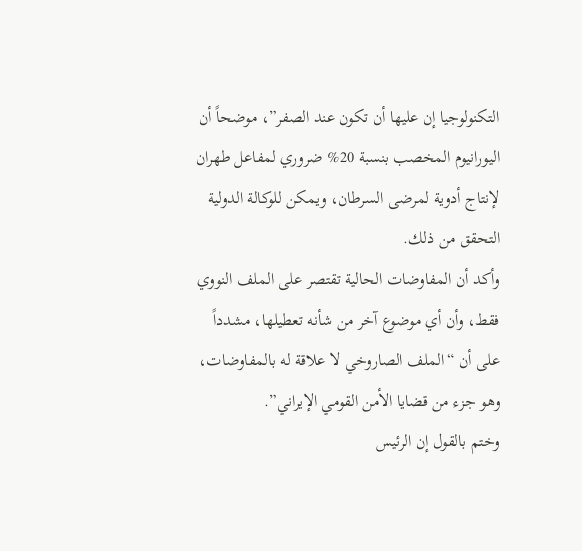التكنولوجيا إن عليها أن تكون عند الصفر”، موضحاً أن اليورانيوم المخصب بنسبة 20% ضروري لمفاعل طهران لإنتاج أدوية لمرضى السرطان، ويمكن للوكالة الدولية التحقق من ذلك.
وأكد أن المفاوضات الحالية تقتصر على الملف النووي فقط، وأن أي موضوع آخر من شأنه تعطيلها، مشدداً على أن “الملف الصاروخي لا علاقة له بالمفاوضات، وهو جزء من قضايا الأمن القومي الإيراني”.
وختم بالقول إن الرئيس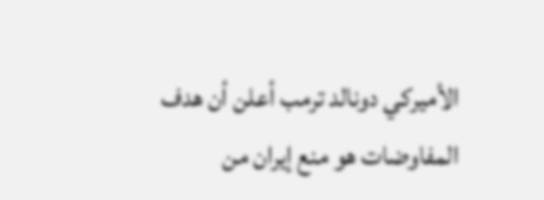الأميركي دونالد ترمب أعلن أن هدف المفاوضات هو منع إيران من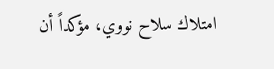امتلاك سلاح نووي، مؤكداً أن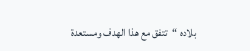بلاده “تتفق مع هذا الهدف ومستعدة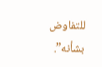للتفاوض بشأنه”.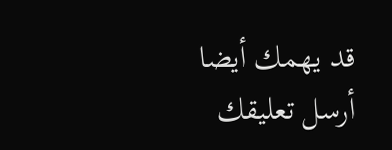قد يهمك أيضا
أرسل تعليقك